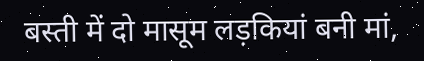बस्ती में दो मासूम लड़कियां बनी मां,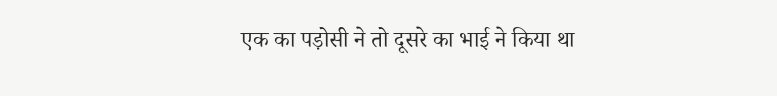एक का पड़ोसी ने तो दूसरे का भाई ने किया था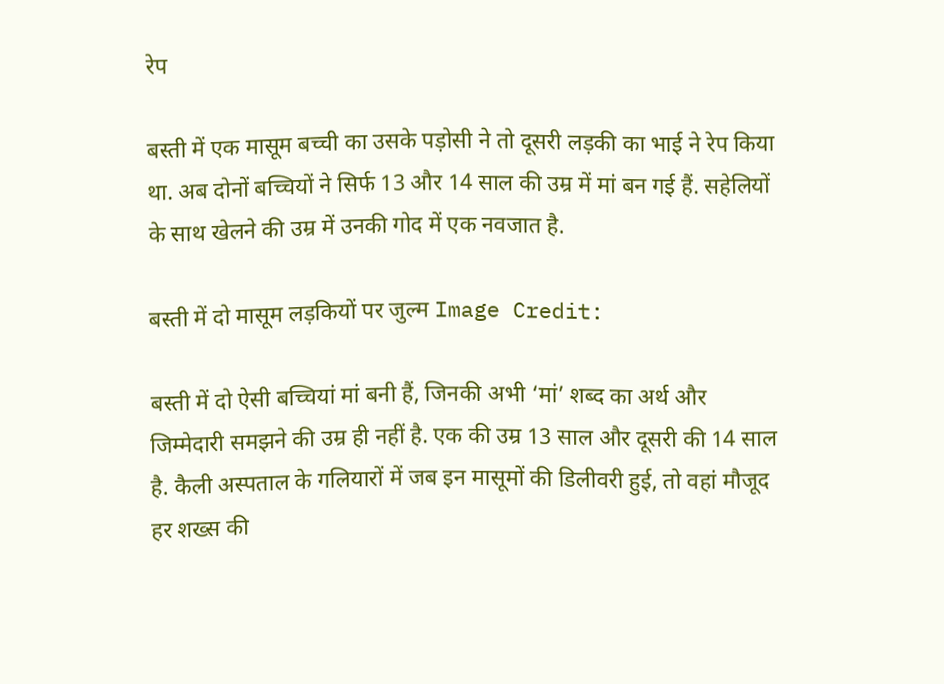रेप

बस्ती में एक मासूम बच्ची का उसके पड़ोसी ने तो दूसरी लड़की का भाई ने रेप किया था. अब दोनों बच्चियों ने सिर्फ 13 और 14 साल की उम्र में मां बन गई हैं. सहेलियों के साथ खेलने की उम्र में उनकी गोद में एक नवजात है.

बस्ती में दो मासूम लड़कियों पर जुल्म Image Credit:

बस्ती में दो ऐसी बच्चियां मां बनी हैं, जिनकी अभी ‘मां’ शब्द का अर्थ और जिम्मेदारी समझने की उम्र ही नहीं है. एक की उम्र 13 साल और दूसरी की 14 साल है. कैली अस्पताल के गलियारों में जब इन मासूमों की डिलीवरी हुई, तो वहां मौजूद हर शख्स की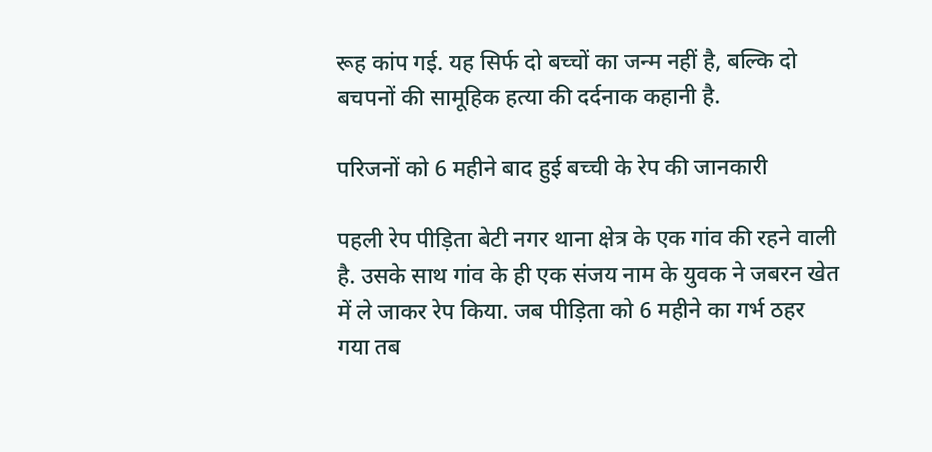रूह कांप गई. यह सिर्फ दो बच्चों का जन्म नहीं है, बल्कि दो बचपनों की सामूहिक हत्या की दर्दनाक कहानी है.

परिजनों को 6 महीने बाद हुई बच्ची के रेप की जानकारी

पहली रेप पीड़िता बेटी नगर थाना क्षेत्र के एक गांव की रहने वाली है. उसके साथ गांव के ही एक संजय नाम के युवक ने जबरन खेत में ले जाकर रेप किया. जब पीड़िता को 6 महीने का गर्भ ठहर गया तब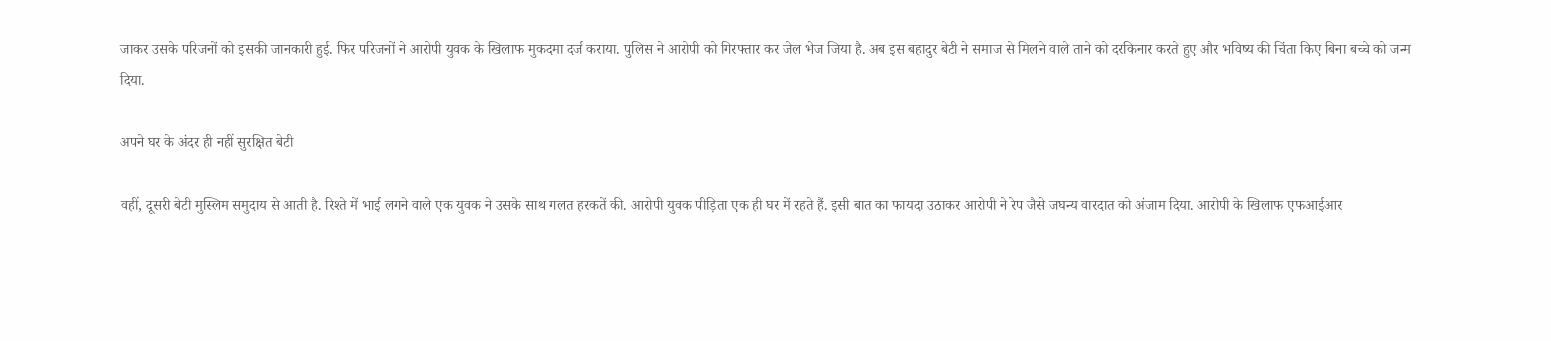जाकर उसके परिजनों को इसकी जानकारी हुई. फिर परिजनों ने आरोपी युवक के खिलाफ मुकदमा दर्ज कराया. पुलिस ने आरोपी को गिरफ्तार कर जेल भेज जिया है. अब इस बहादुर बेटी ने समाज से मिलने वाले ताने को दरकिनार करते हुए और भविष्य की चिंता किए बिना बच्चे को जन्म दिया.

अपने घर के अंदर ही नहीं सुरक्षित बेटी

वहीं, दूसरी बेटी मुस्लिम समुदाय से आती है. रिश्ते में भाई लगने वाले एक युवक ने उसके साथ गलत हरकतें की. आरोपी युवक पीड़िता एक ही घर में रहते हैं. इसी बात का फायदा उठाकर आरोपी ने रेप जैसे जघन्य वारदात को अंजाम दिया. आरोपी के खिलाफ एफआईआर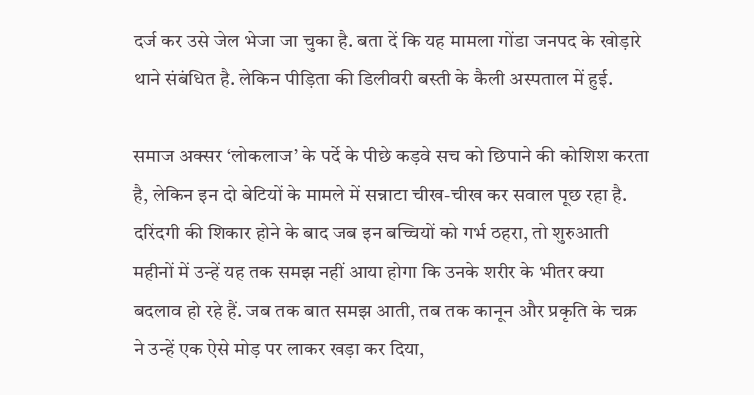दर्ज कर उसे जेल भेजा जा चुका है. बता दें कि यह मामला गोंडा जनपद के खोड़ारे थाने संबंधित है. लेकिन पीड़िता की डिलीवरी बस्ती के कैली अस्पताल में हुई.

समाज अक्सर ‘लोकलाज’ के पर्दे के पीछे कड़वे सच को छिपाने की कोशिश करता है, लेकिन इन दो बेटियों के मामले में सन्नाटा चीख-चीख कर सवाल पूछ रहा है. दरिंदगी की शिकार होने के बाद जब इन बच्चियों को गर्भ ठहरा, तो शुरुआती महीनों में उन्हें यह तक समझ नहीं आया होगा कि उनके शरीर के भीतर क्या बदलाव हो रहे हैं. जब तक बात समझ आती, तब तक कानून और प्रकृति के चक्र ने उन्हें एक ऐसे मोड़ पर लाकर खड़ा कर दिया,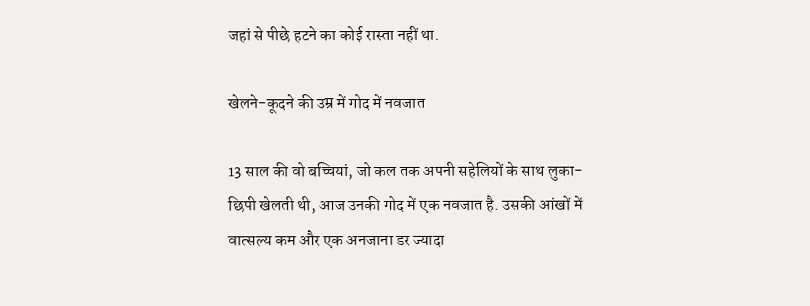जहां से पीछे हटने का कोई रास्ता नहीं था.

खेलने-कूदने की उम्र में गोद में नवजात

13 साल की वो बच्चियां, जो कल तक अपनी सहेलियों के साथ लुका-छिपी खेलती थी, आज उनकी गोद में एक नवजात है. उसकी आंखों में वात्सल्य कम और एक अनजाना डर ज्यादा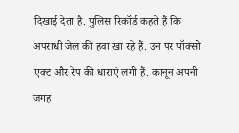दिखाई देता है. पुलिस रिकॉर्ड कहते हैं कि अपराधी जेल की हवा खा रहे हैं. उन पर पॉक्सो एक्ट और रेप की धाराएं लगी हैं. कानून अपनी जगह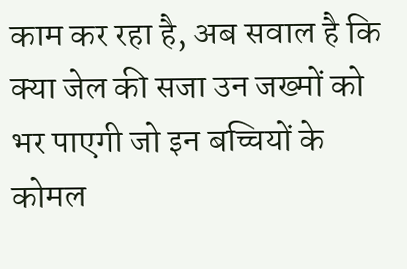काम कर रहा है, अब सवाल है कि क्या जेल की सजा उन जख्मों को भर पाएगी जो इन बच्चियों के कोमल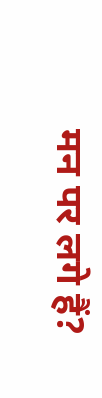मन पर लगे हैं?